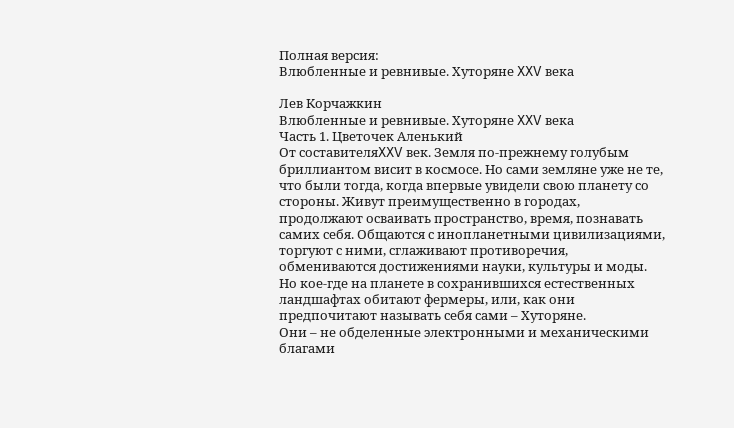Полная версия:
Влюбленные и ревнивые. Хуторяне XXV века

Лев Корчажкин
Влюбленные и ревнивые. Хуторяне XXV века
Часть 1. Цветочек Аленький
От составителяXXV век. Земля по-прежнему голубым бриллиантом висит в космосе. Но сами земляне уже не те, что были тогда, когда впервые увидели свою планету со стороны. Живут преимущественно в городах, продолжают осваивать пространство, время, познавать самих себя. Общаются с инопланетными цивилизациями, торгуют с ними, сглаживают противоречия, обмениваются достижениями науки, культуры и моды.
Но кое-где на планете в сохранившихся естественных ландшафтах обитают фермеры, или, как они предпочитают называть себя сами – Хуторяне.
Они – не обделенные электронными и механическими благами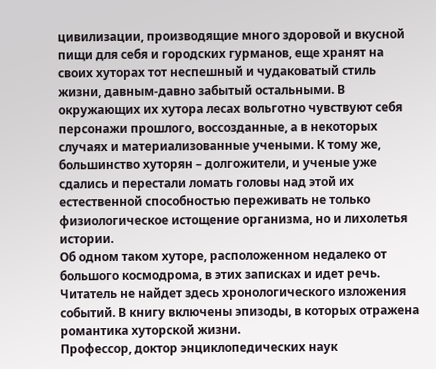цивилизации, производящие много здоровой и вкусной пищи для себя и городских гурманов, еще хранят на своих хуторах тот неспешный и чудаковатый стиль жизни, давным-давно забытый остальными. В окружающих их хутора лесах вольготно чувствуют себя персонажи прошлого, воссозданные, а в некоторых случаях и материализованные учеными. К тому же, большинство хуторян – долгожители, и ученые уже сдались и перестали ломать головы над этой их естественной способностью переживать не только физиологическое истощение организма, но и лихолетья истории.
Об одном таком хуторе, расположенном недалеко от большого космодрома, в этих записках и идет речь. Читатель не найдет здесь хронологического изложения событий. В книгу включены эпизоды, в которых отражена романтика хуторской жизни.
Профессор, доктор энциклопедических наук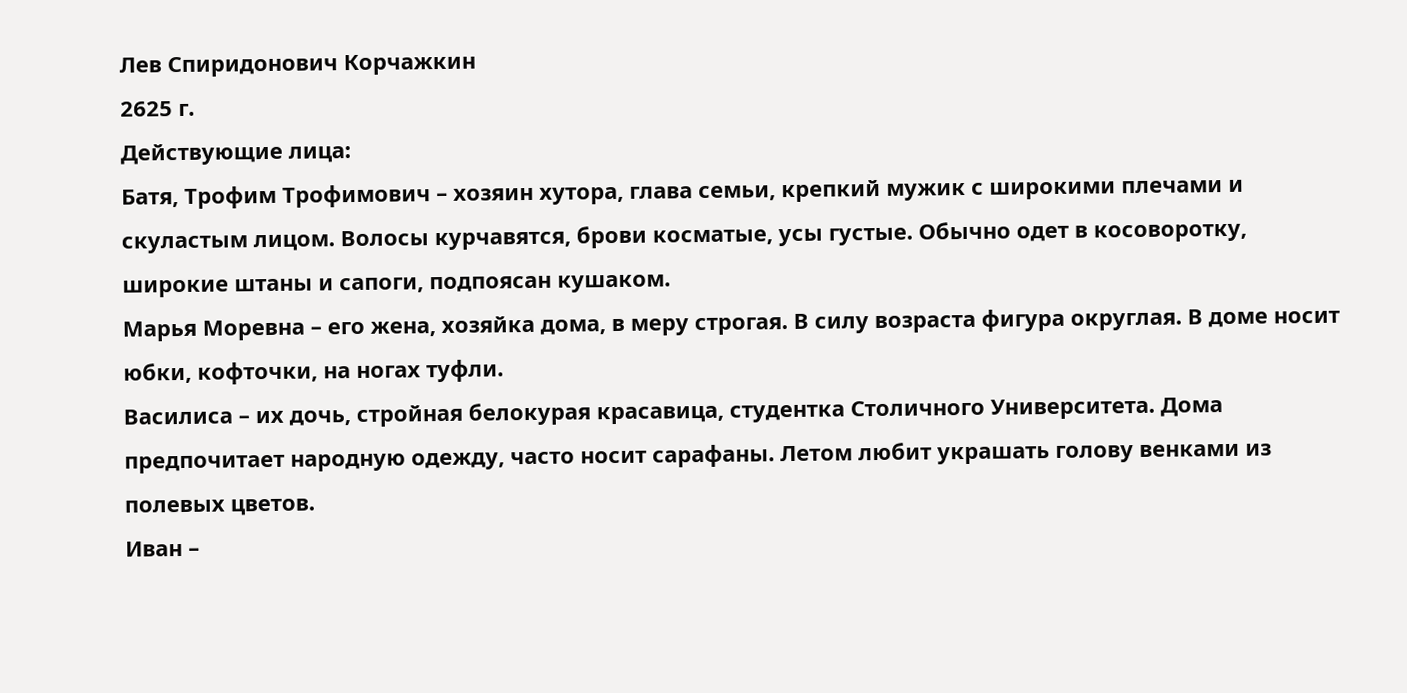Лев Спиридонович Корчажкин
2625 г.
Действующие лица:
Батя, Трофим Трофимович – хозяин хутора, глава семьи, крепкий мужик с широкими плечами и скуластым лицом. Волосы курчавятся, брови косматые, усы густые. Обычно одет в косоворотку, широкие штаны и сапоги, подпоясан кушаком.
Марья Моревна – его жена, хозяйка дома, в меру строгая. В силу возраста фигура округлая. В доме носит юбки, кофточки, на ногах туфли.
Василиса – их дочь, стройная белокурая красавица, студентка Столичного Университета. Дома предпочитает народную одежду, часто носит сарафаны. Летом любит украшать голову венками из полевых цветов.
Иван –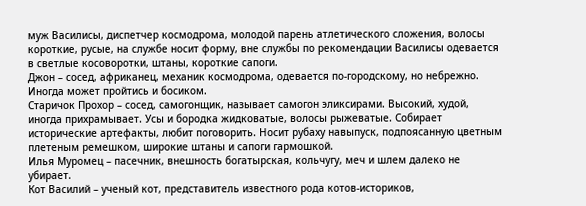муж Василисы, диспетчер космодрома, молодой парень атлетического сложения, волосы короткие, русые, на службе носит форму, вне службы по рекомендации Василисы одевается в светлые косоворотки, штаны, короткие сапоги.
Джон – сосед, африканец, механик космодрома, одевается по-городскому, но небрежно. Иногда может пройтись и босиком.
Старичок Прохор – сосед, самогонщик, называет самогон эликсирами. Высокий, худой, иногда прихрамывает. Усы и бородка жидковатые, волосы рыжеватые. Собирает исторические артефакты, любит поговорить. Носит рубаху навыпуск, подпоясанную цветным плетеным ремешком, широкие штаны и сапоги гармошкой.
Илья Муромец – пасечник, внешность богатырская, кольчугу, меч и шлем далеко не убирает.
Кот Василий – ученый кот, представитель известного рода котов-историков,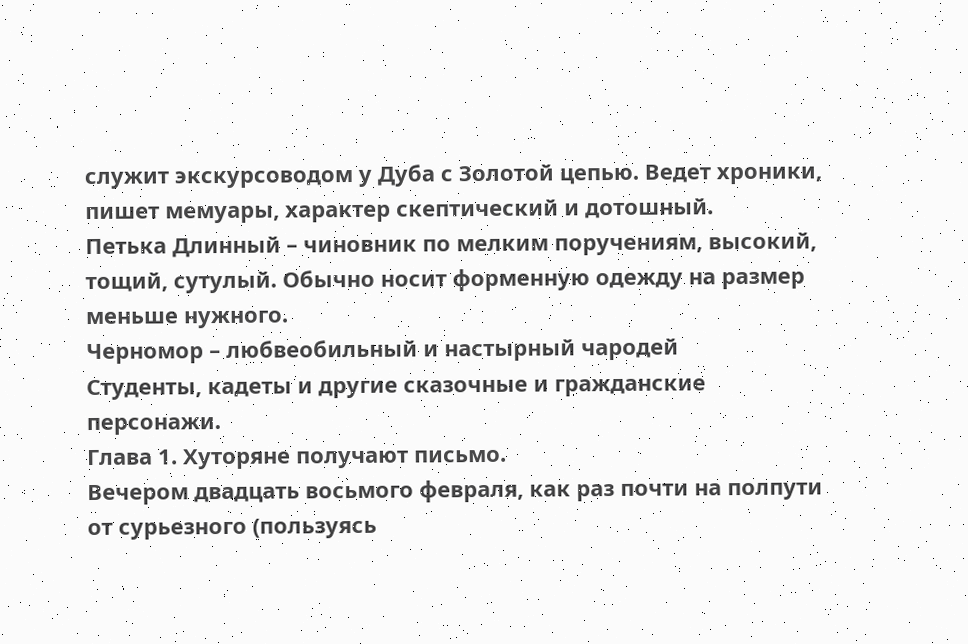служит экскурсоводом у Дуба с Золотой цепью. Ведет хроники, пишет мемуары, характер скептический и дотошный.
Петька Длинный – чиновник по мелким поручениям, высокий, тощий, сутулый. Обычно носит форменную одежду на размер меньше нужного.
Черномор – любвеобильный и настырный чародей
Студенты, кадеты и другие сказочные и гражданские персонажи.
Глава 1. Хуторяне получают письмо.
Вечером двадцать восьмого февраля, как раз почти на полпути от сурьезного (пользуясь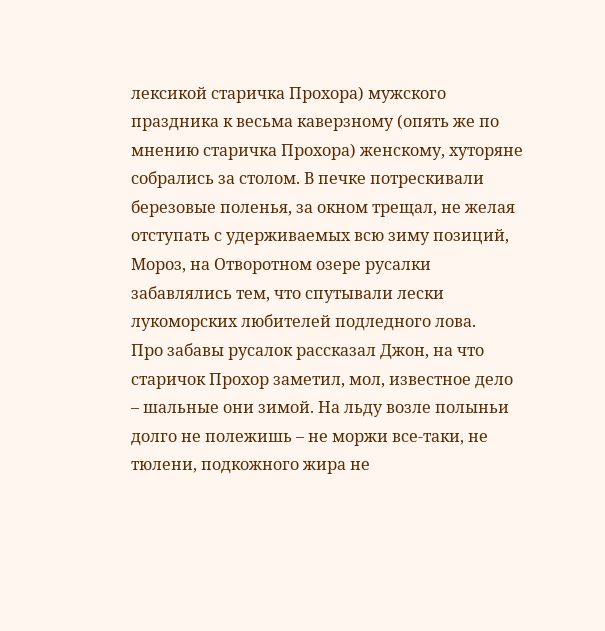лексикой старичка Прохора) мужского праздника к весьма каверзному (опять же по мнению старичка Прохора) женскому, хуторяне собрались за столом. В печке потрескивали березовые поленья, за окном трещал, не желая отступать с удерживаемых всю зиму позиций, Мороз, на Отворотном озере русалки забавлялись тем, что спутывали лески лукоморских любителей подледного лова.
Про забавы русалок рассказал Джон, на что старичок Прохор заметил, мол, известное дело – шальные они зимой. На льду возле полыньи долго не полежишь – не моржи все-таки, не тюлени, подкожного жира не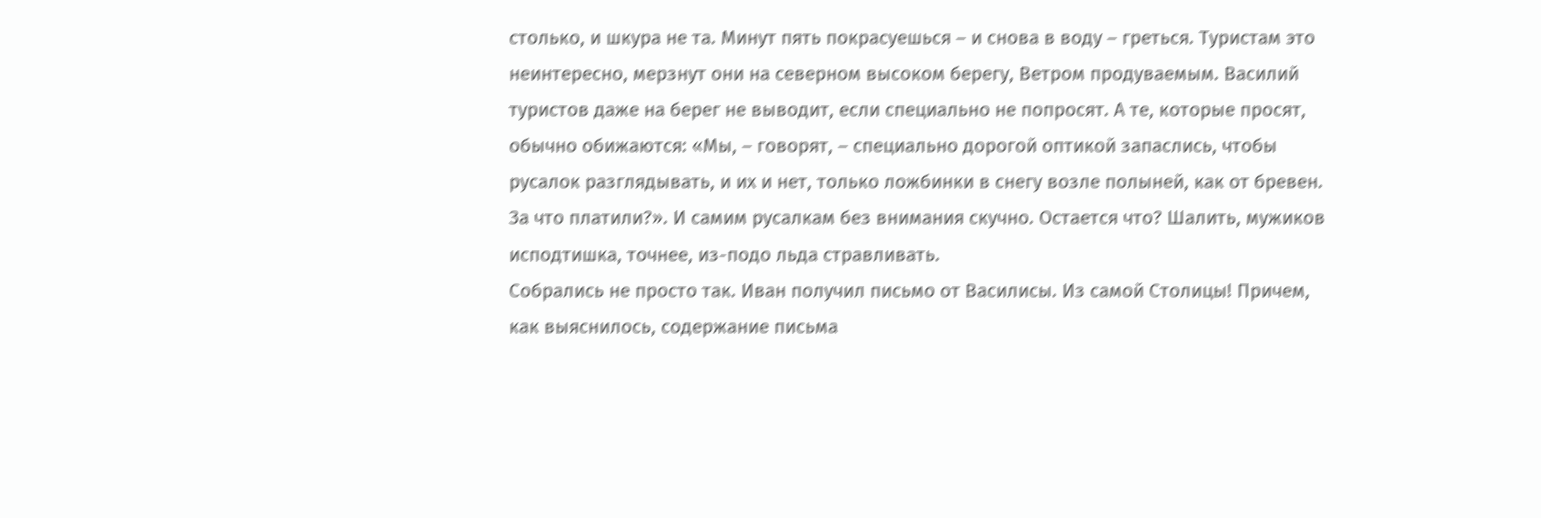столько, и шкура не та. Минут пять покрасуешься – и снова в воду – греться. Туристам это неинтересно, мерзнут они на северном высоком берегу, Ветром продуваемым. Василий туристов даже на берег не выводит, если специально не попросят. А те, которые просят, обычно обижаются: «Мы, – говорят, – специально дорогой оптикой запаслись, чтобы русалок разглядывать, и их и нет, только ложбинки в снегу возле полыней, как от бревен. За что платили?». И самим русалкам без внимания скучно. Остается что? Шалить, мужиков исподтишка, точнее, из-подо льда стравливать.
Собрались не просто так. Иван получил письмо от Василисы. Из самой Столицы! Причем, как выяснилось, содержание письма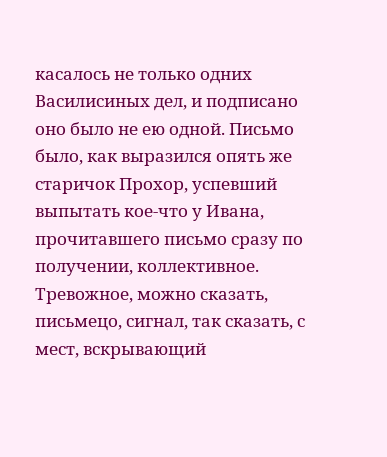касалось не только одних Василисиных дел, и подписано оно было не ею одной. Письмо было, как выразился опять же старичок Прохор, успевший выпытать кое-что у Ивана, прочитавшего письмо сразу по получении, коллективное. Тревожное, можно сказать, письмецо, сигнал, так сказать, с мест, вскрывающий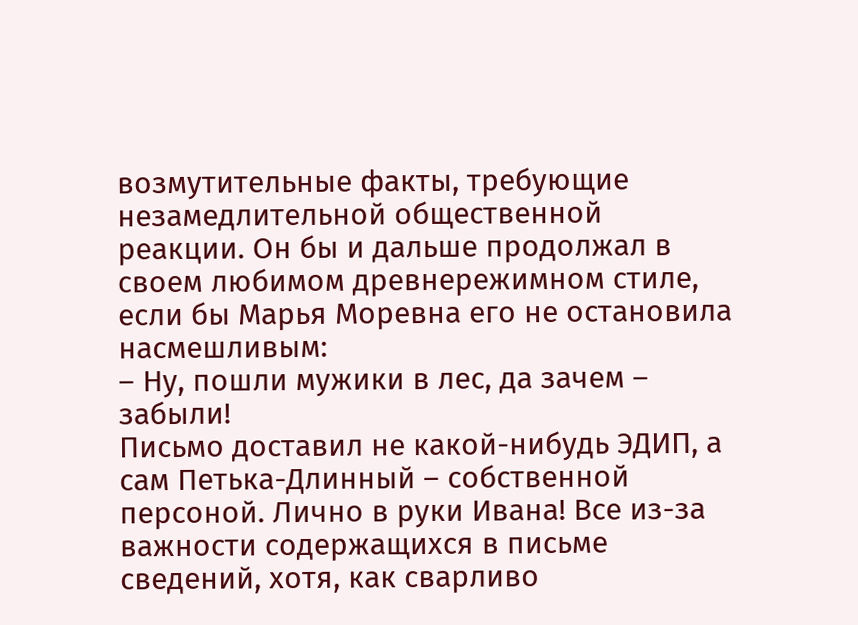возмутительные факты, требующие незамедлительной общественной реакции. Он бы и дальше продолжал в своем любимом древнережимном стиле, если бы Марья Моревна его не остановила насмешливым:
– Ну, пошли мужики в лес, да зачем – забыли!
Письмо доставил не какой-нибудь ЭДИП, а сам Петька-Длинный – собственной персоной. Лично в руки Ивана! Все из-за важности содержащихся в письме сведений, хотя, как сварливо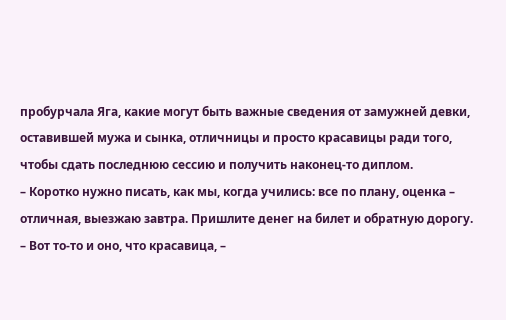пробурчала Яга, какие могут быть важные сведения от замужней девки, оставившей мужа и сынка, отличницы и просто красавицы ради того, чтобы сдать последнюю сессию и получить наконец-то диплом.
– Коротко нужно писать, как мы, когда учились: все по плану, оценка – отличная, выезжаю завтра. Пришлите денег на билет и обратную дорогу.
– Вот то-то и оно, что красавица, –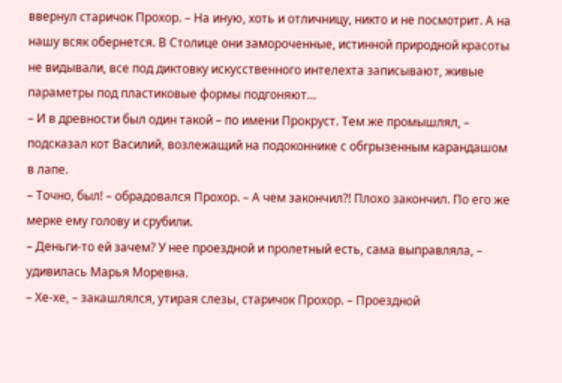ввернул старичок Прохор. – На иную, хоть и отличницу, никто и не посмотрит. А на нашу всяк обернется. В Столице они замороченные, истинной природной красоты не видывали, все под диктовку искусственного интелехта записывают, живые параметры под пластиковые формы подгоняют…
– И в древности был один такой – по имени Прокруст. Тем же промышлял, – подсказал кот Василий, возлежащий на подоконнике с обгрызенным карандашом в лапе.
– Точно, был! – обрадовался Прохор. – А чем закончил?! Плохо закончил. По его же мерке ему голову и срубили.
– Деньги-то ей зачем? У нее проездной и пролетный есть, сама выправляла, – удивилась Марья Моревна.
– Хе-хе, – закашлялся, утирая слезы, старичок Прохор. – Проездной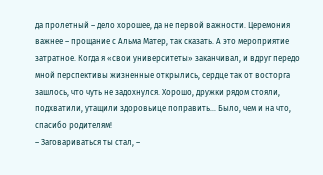да пролетный – дело хорошее, да не первой важности. Церемония важнее – прощание с Альма Матер, так сказать. А это мероприятие затратное. Когда я «свои университеты» заканчивал, и вдруг передо мной перспективы жизненные открылись, сердце так от восторга зашлось, что чуть не задохнулся. Хорошо, дружки рядом стояли, подхватили, утащили здоровьице поправить… Было, чем и на что, спасибо родителям!
– Заговариваться ты стал, –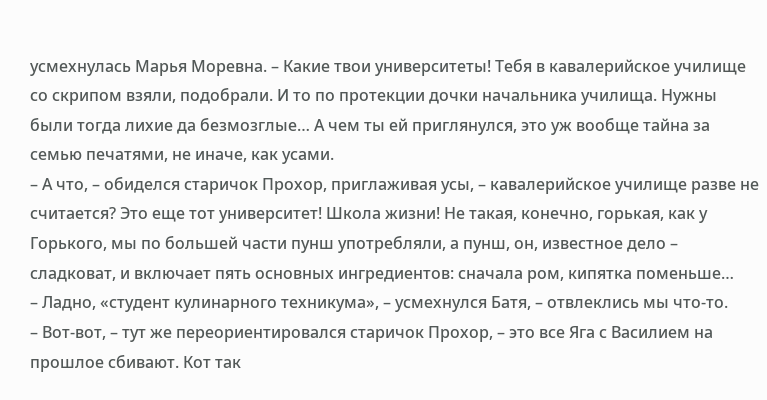усмехнулась Марья Моревна. – Какие твои университеты! Тебя в кавалерийское училище со скрипом взяли, подобрали. И то по протекции дочки начальника училища. Нужны были тогда лихие да безмозглые… А чем ты ей приглянулся, это уж вообще тайна за семью печатями, не иначе, как усами.
– А что, – обиделся старичок Прохор, приглаживая усы, – кавалерийское училище разве не считается? Это еще тот университет! Школа жизни! Не такая, конечно, горькая, как у Горького, мы по большей части пунш употребляли, а пунш, он, известное дело – сладковат, и включает пять основных ингредиентов: сначала ром, кипятка поменьше…
– Ладно, «студент кулинарного техникума», – усмехнулся Батя, – отвлеклись мы что-то.
– Вот-вот, – тут же переориентировался старичок Прохор, – это все Яга с Василием на прошлое сбивают. Кот так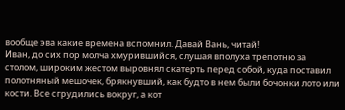вообще эва какие времена вспомнил. Давай Вань, читай!
Иван, до сих пор молча хмурившийся, слушая вполуха трепотню за столом, широким жестом выровнял скатерть перед собой, куда поставил полотняный мешочек, брякнувший, как будто в нем были бочонки лото или кости. Все сгрудились вокруг, а кот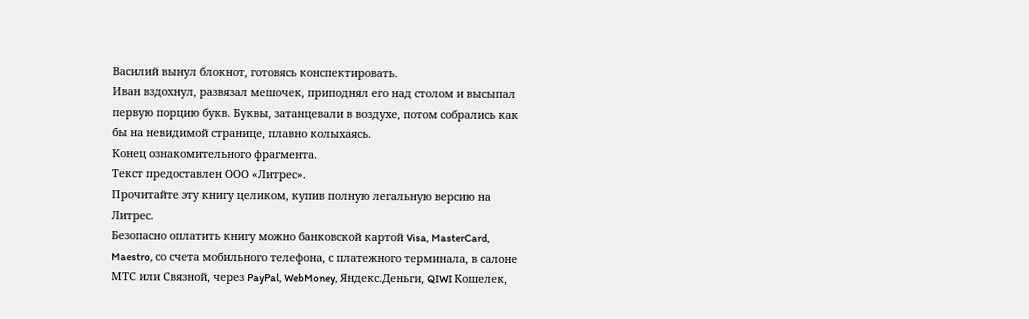Василий вынул блокнот, готовясь конспектировать.
Иван вздохнул, развязал мешочек, приподнял его над столом и высыпал первую порцию букв. Буквы, затанцевали в воздухе, потом собрались как бы на невидимой странице, плавно колыхаясь.
Конец ознакомительного фрагмента.
Текст предоставлен ООО «Литрес».
Прочитайте эту книгу целиком, купив полную легальную версию на Литрес.
Безопасно оплатить книгу можно банковской картой Visa, MasterCard, Maestro, со счета мобильного телефона, с платежного терминала, в салоне МТС или Связной, через PayPal, WebMoney, Яндекс.Деньги, QIWI Кошелек,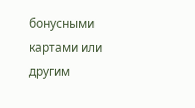бонусными картами или другим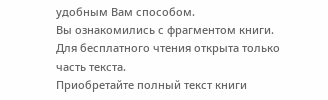удобным Вам способом.
Вы ознакомились с фрагментом книги.
Для бесплатного чтения открыта только часть текста.
Приобретайте полный текст книги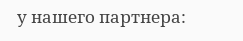у нашего партнера: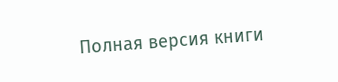Полная версия книги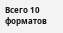Всего 10 форматов